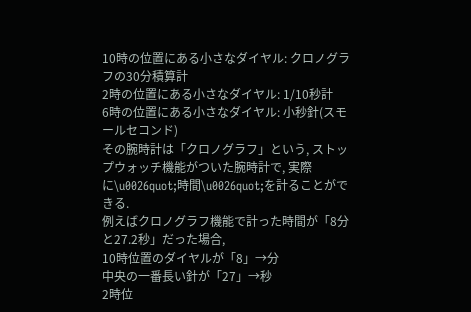10時の位置にある小さなダイヤル: クロノグラフの30分積算計
2時の位置にある小さなダイヤル: 1/10秒計
6時の位置にある小さなダイヤル: 小秒針(スモールセコンド)
その腕時計は「クロノグラフ」という, ストップウォッチ機能がついた腕時計で, 実際に\u0026quot;時間\u0026quot;を計ることができる.
例えばクロノグラフ機能で計った時間が「8分と27.2秒」だった場合,
10時位置のダイヤルが「8」→分
中央の一番長い針が「27」→秒
2時位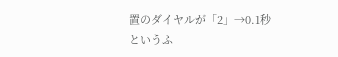置のダイヤルが「2」→0.1秒
というふ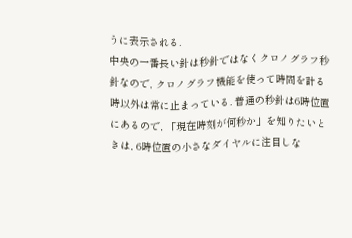うに表示される.
中央の一番長い針は秒針ではなくクロノグラフ秒針なので, クロノグラフ機能を使って時間を計る時以外は常に止まっている. 普通の秒針は6時位置にあるので, 「現在時刻が何秒か」を知りたいときは, 6時位置の小さなダイヤルに注目しな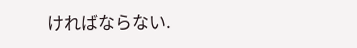ければならない.